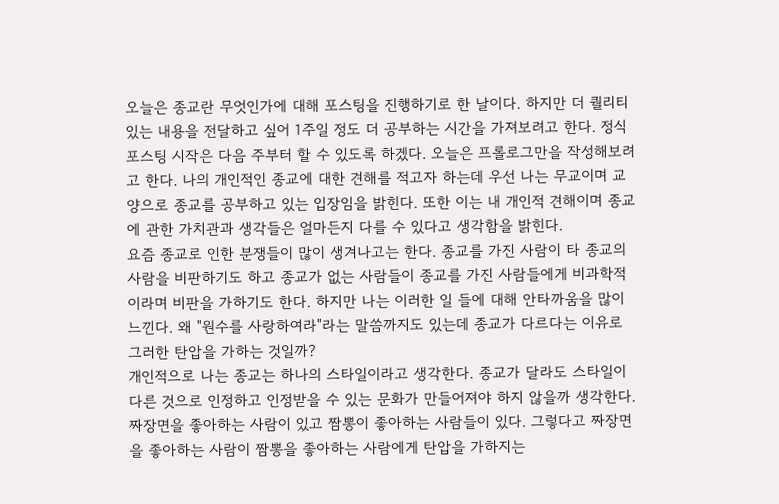오늘은 종교란 무엇인가에 대해 포스팅을 진행하기로 한 날이다. 하지만 더 퀄리티 있는 내용을 전달하고 싶어 1주일 정도 더 공부하는 시간을 가져보려고 한다. 정식 포스팅 시작은 다음 주부터 할 수 있도록 하겠다. 오늘은 프롤로그만을 작성해보려고 한다. 나의 개인적인 종교에 대한 견해를 적고자 하는데 우선 나는 무교이며 교양으로 종교를 공부하고 있는 입장임을 밝힌다. 또한 이는 내 개인적 견해이며 종교에 관한 가치관과 생각들은 얼마든지 다를 수 있다고 생각함을 밝힌다.
요즘 종교로 인한 분쟁들이 많이 생겨나고는 한다. 종교를 가진 사람이 타 종교의 사람을 비판하기도 하고 종교가 없는 사람들이 종교를 가진 사람들에게 비과학적이라며 비판을 가하기도 한다. 하지만 나는 이러한 일 들에 대해 안타까움을 많이 느낀다. 왜 "원수를 사랑하여라"라는 말씀까지도 있는데 종교가 다르다는 이유로 그러한 탄압을 가하는 것일까?
개인적으로 나는 종교는 하나의 스타일이라고 생각한다. 종교가 달라도 스타일이 다른 것으로 인정하고 인정받을 수 있는 문화가 만들어져야 하지 않을까 생각한다. 짜장면을 좋아하는 사람이 있고 짬뽕이 좋아하는 사람들이 있다. 그렇다고 짜장면을 좋아하는 사람이 짬뽕을 좋아하는 사람에게 탄압을 가하지는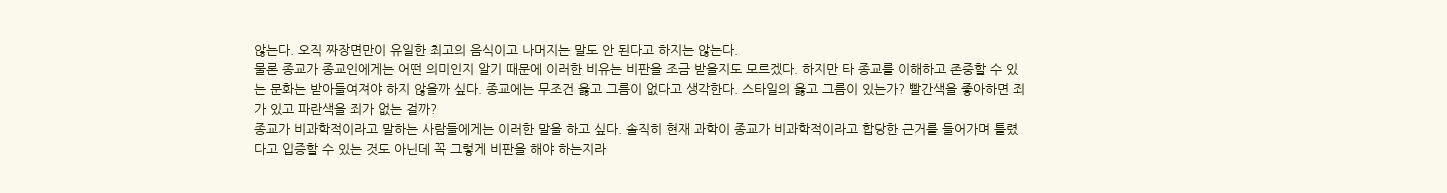않는다. 오직 짜장면만이 유일한 최고의 음식이고 나머지는 말도 안 된다고 하지는 않는다.
물론 종교가 종교인에게는 어떤 의미인지 알기 때문에 이러한 비유는 비판을 조금 받을지도 모르겠다. 하지만 타 종교를 이해하고 존중할 수 있는 문화는 받아들여져야 하지 않을까 싶다. 종교에는 무조건 옳고 그름이 없다고 생각한다. 스타일의 옳고 그름이 있는가? 빨간색을 좋아하면 죄가 있고 파란색을 죄가 없는 걸까?
종교가 비과학적이라고 말하는 사람들에게는 이러한 말을 하고 싶다. 솔직히 현재 과학이 종교가 비과학적이라고 합당한 근거를 들어가며 틀렸다고 입증할 수 있는 것도 아닌데 꼭 그렇게 비판을 해야 하는지라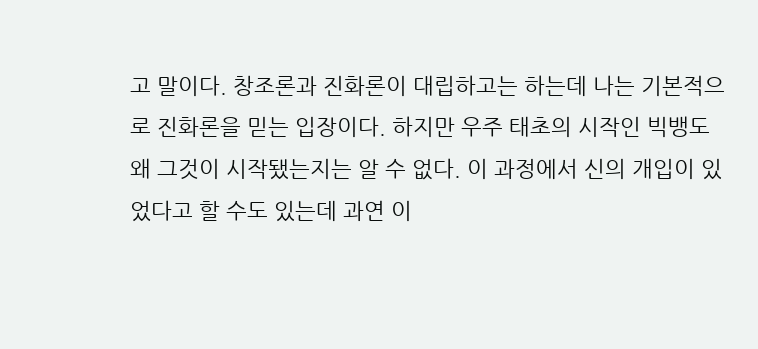고 말이다. 창조론과 진화론이 대립하고는 하는데 나는 기본적으로 진화론을 믿는 입장이다. 하지만 우주 태초의 시작인 빅뱅도 왜 그것이 시작됐는지는 알 수 없다. 이 과정에서 신의 개입이 있었다고 할 수도 있는데 과연 이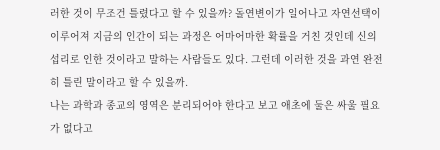러한 것이 무조건 틀렸다고 할 수 있을까? 돌연변이가 일어나고 자연선택이 이루어져 지금의 인간이 되는 과정은 어마어마한 확률을 거친 것인데 신의 섭리로 인한 것이라고 말하는 사람들도 있다. 그런데 이러한 것을 과연 완전히 틀린 말이라고 할 수 있을까.
나는 과학과 종교의 영역은 분리되어야 한다고 보고 애초에 둘은 싸울 필요가 없다고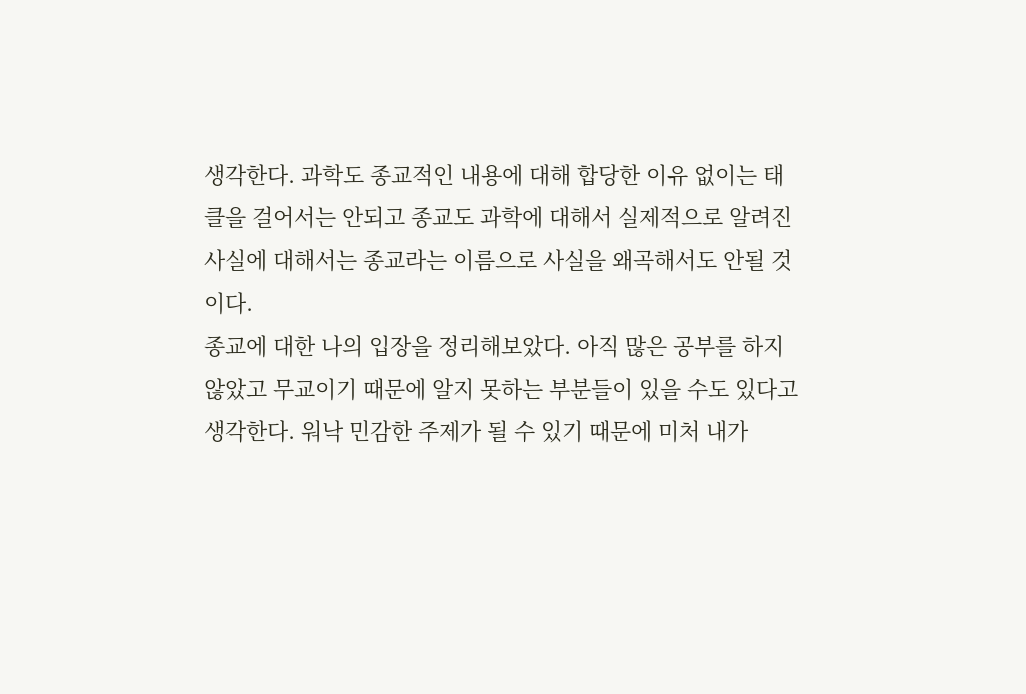생각한다. 과학도 종교적인 내용에 대해 합당한 이유 없이는 태클을 걸어서는 안되고 종교도 과학에 대해서 실제적으로 알려진 사실에 대해서는 종교라는 이름으로 사실을 왜곡해서도 안될 것이다.
종교에 대한 나의 입장을 정리해보았다. 아직 많은 공부를 하지 않았고 무교이기 때문에 알지 못하는 부분들이 있을 수도 있다고 생각한다. 워낙 민감한 주제가 될 수 있기 때문에 미처 내가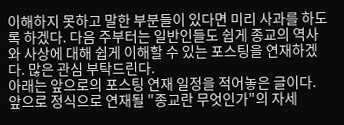이해하지 못하고 말한 부분들이 있다면 미리 사과를 하도록 하겠다. 다음 주부터는 일반인들도 쉽게 종교의 역사와 사상에 대해 쉽게 이해할 수 있는 포스팅을 연재하겠다. 많은 관심 부탁드린다.
아래는 앞으로의 포스팅 연재 일정을 적어놓은 글이다. 앞으로 정식으로 연재될 "종교란 무엇인가"의 자세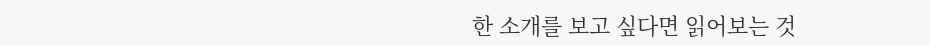한 소개를 보고 싶다면 읽어보는 것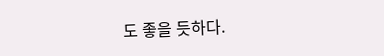도 좋을 듯하다.